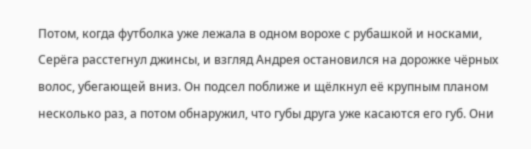Потом, когда футболка уже лежала в одном ворохе с рубашкой и носками, Серёга расстегнул джинсы, и взгляд Андрея остановился на дорожке чёрных волос, убегающей вниз. Он подсел поближе и щёлкнул её крупным планом несколько раз, а потом обнаружил, что губы друга уже касаются его губ. Они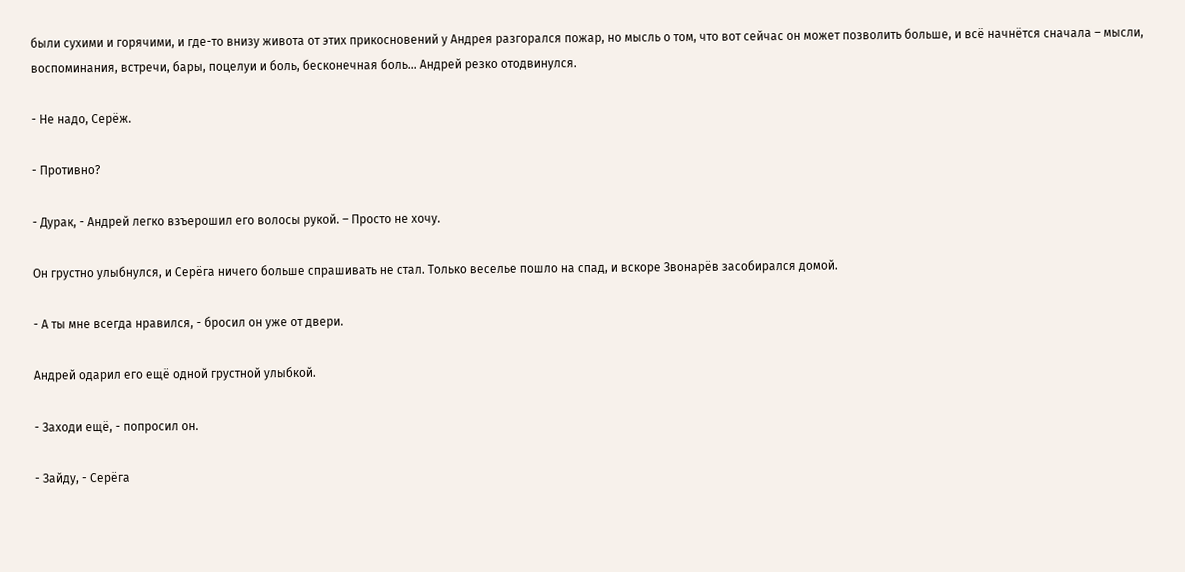были сухими и горячими, и где-то внизу живота от этих прикосновений у Андрея разгорался пожар, но мысль о том, что вот сейчас он может позволить больше, и всё начнётся сначала – мысли, воспоминания, встречи, бары, поцелуи и боль, бесконечная боль… Андрей резко отодвинулся.

- Не надо, Серёж.

- Противно?

- Дурак, - Андрей легко взъерошил его волосы рукой. – Просто не хочу.

Он грустно улыбнулся, и Серёга ничего больше спрашивать не стал. Только веселье пошло на спад, и вскоре Звонарёв засобирался домой.

- А ты мне всегда нравился, - бросил он уже от двери.

Андрей одарил его ещё одной грустной улыбкой.

- Заходи ещё, - попросил он.

- Зайду, - Серёга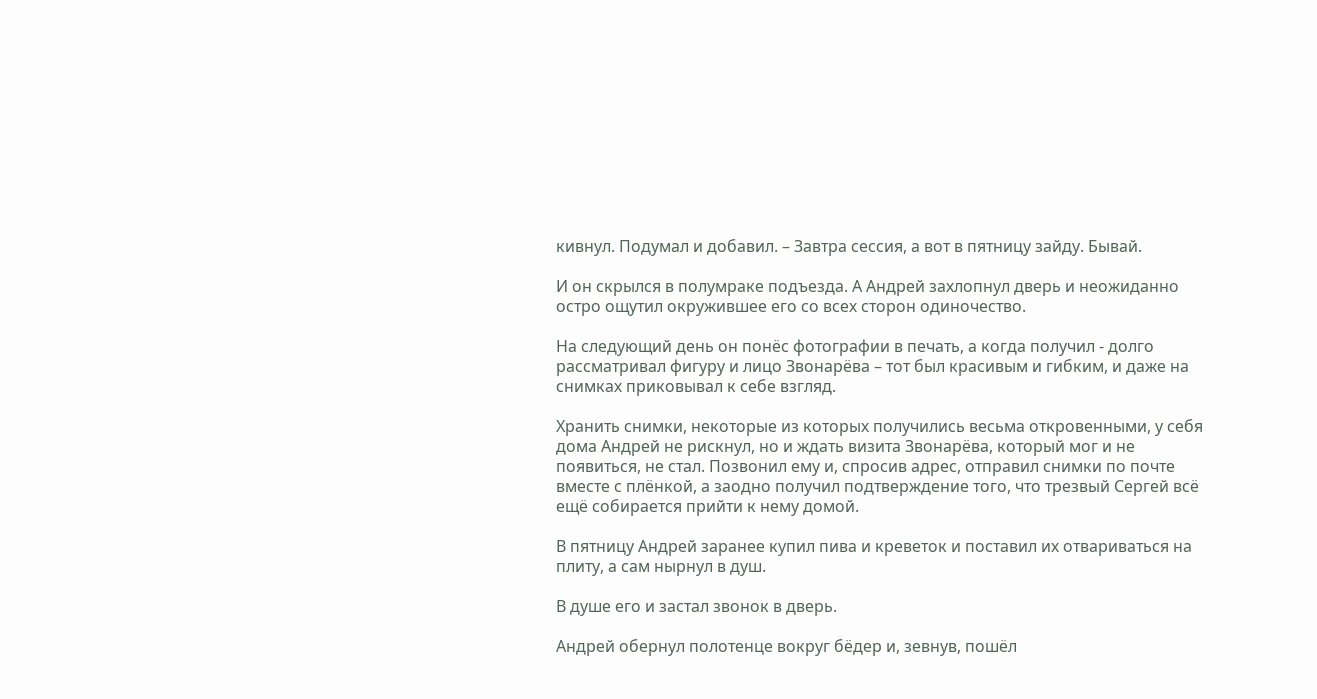кивнул. Подумал и добавил. – Завтра сессия, а вот в пятницу зайду. Бывай.

И он скрылся в полумраке подъезда. А Андрей захлопнул дверь и неожиданно остро ощутил окружившее его со всех сторон одиночество.

На следующий день он понёс фотографии в печать, а когда получил - долго рассматривал фигуру и лицо Звонарёва – тот был красивым и гибким, и даже на снимках приковывал к себе взгляд.

Хранить снимки, некоторые из которых получились весьма откровенными, у себя дома Андрей не рискнул, но и ждать визита Звонарёва, который мог и не появиться, не стал. Позвонил ему и, спросив адрес, отправил снимки по почте вместе с плёнкой, а заодно получил подтверждение того, что трезвый Сергей всё ещё собирается прийти к нему домой.

В пятницу Андрей заранее купил пива и креветок и поставил их отвариваться на плиту, а сам нырнул в душ.

В душе его и застал звонок в дверь.

Андрей обернул полотенце вокруг бёдер и, зевнув, пошёл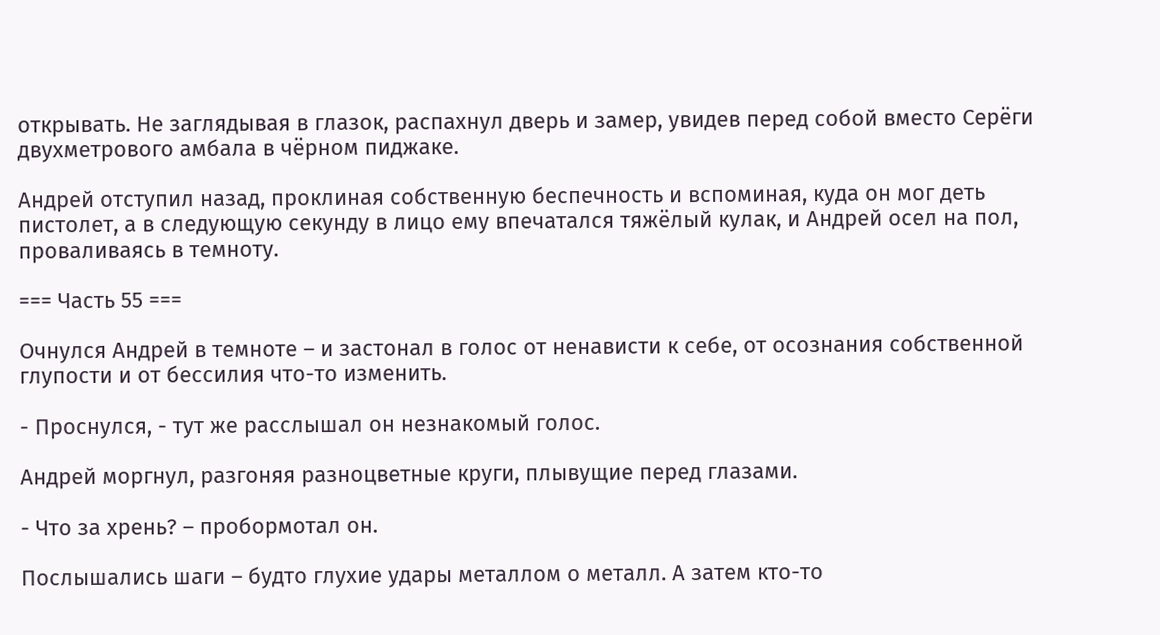открывать. Не заглядывая в глазок, распахнул дверь и замер, увидев перед собой вместо Серёги двухметрового амбала в чёрном пиджаке.

Андрей отступил назад, проклиная собственную беспечность и вспоминая, куда он мог деть пистолет, а в следующую секунду в лицо ему впечатался тяжёлый кулак, и Андрей осел на пол, проваливаясь в темноту.

=== Часть 55 ===

Очнулся Андрей в темноте – и застонал в голос от ненависти к себе, от осознания собственной глупости и от бессилия что-то изменить.

- Проснулся, - тут же расслышал он незнакомый голос.

Андрей моргнул, разгоняя разноцветные круги, плывущие перед глазами.

- Что за хрень? – пробормотал он.

Послышались шаги – будто глухие удары металлом о металл. А затем кто-то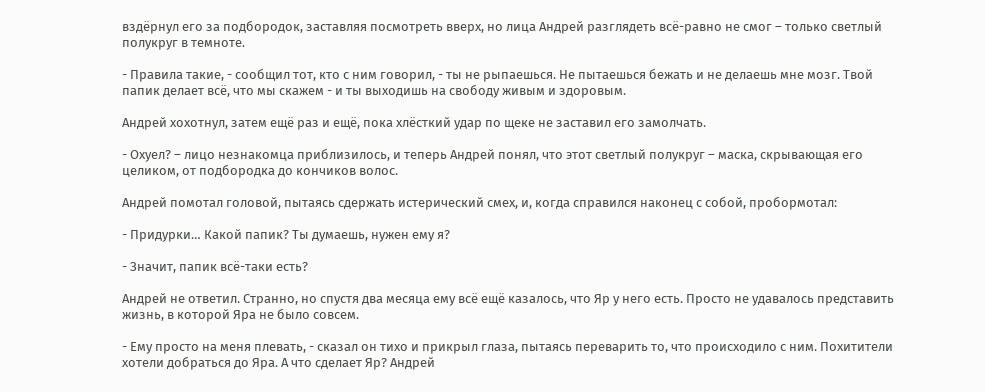вздёрнул его за подбородок, заставляя посмотреть вверх, но лица Андрей разглядеть всё-равно не смог – только светлый полукруг в темноте.

- Правила такие, - сообщил тот, кто с ним говорил, - ты не рыпаешься. Не пытаешься бежать и не делаешь мне мозг. Твой папик делает всё, что мы скажем - и ты выходишь на свободу живым и здоровым.

Андрей хохотнул, затем ещё раз и ещё, пока хлёсткий удар по щеке не заставил его замолчать.

- Охуел? – лицо незнакомца приблизилось, и теперь Андрей понял, что этот светлый полукруг – маска, скрывающая его целиком, от подбородка до кончиков волос.

Андрей помотал головой, пытаясь сдержать истерический смех, и, когда справился наконец с собой, пробормотал:

- Придурки… Какой папик? Ты думаешь, нужен ему я?

- Значит, папик всё-таки есть?

Андрей не ответил. Странно, но спустя два месяца ему всё ещё казалось, что Яр у него есть. Просто не удавалось представить жизнь, в которой Яра не было совсем.

- Ему просто на меня плевать, - сказал он тихо и прикрыл глаза, пытаясь переварить то, что происходило с ним. Похитители хотели добраться до Яра. А что сделает Яр? Андрей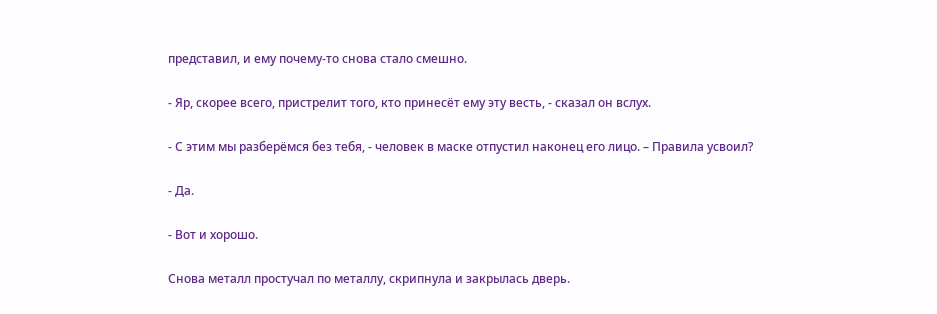представил, и ему почему-то снова стало смешно.

- Яр, скорее всего, пристрелит того, кто принесёт ему эту весть, - сказал он вслух.

- С этим мы разберёмся без тебя, - человек в маске отпустил наконец его лицо. – Правила усвоил?

- Да.

- Вот и хорошо.

Снова металл простучал по металлу, скрипнула и закрылась дверь.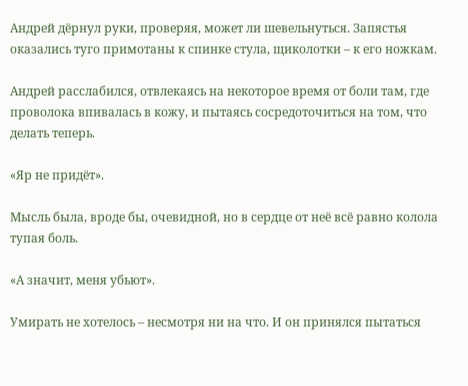Андрей дёрнул руки, проверяя, может ли шевельнуться. Запястья оказались туго примотаны к спинке стула, щиколотки – к его ножкам.

Андрей расслабился, отвлекаясь на некоторое время от боли там, где проволока впивалась в кожу, и пытаясь сосредоточиться на том, что делать теперь.

«Яр не придёт».

Мысль была, вроде бы, очевидной, но в сердце от неё всё равно колола тупая боль.

«А значит, меня убьют».

Умирать не хотелось – несмотря ни на что. И он принялся пытаться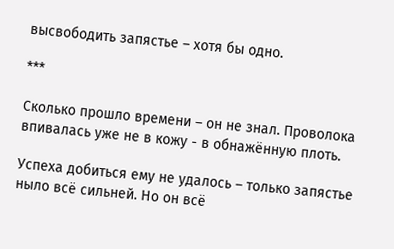высвободить запястье – хотя бы одно.

***

Сколько прошло времени – он не знал. Проволока впивалась уже не в кожу - в обнажённую плоть.

Успеха добиться ему не удалось – только запястье ныло всё сильней. Но он всё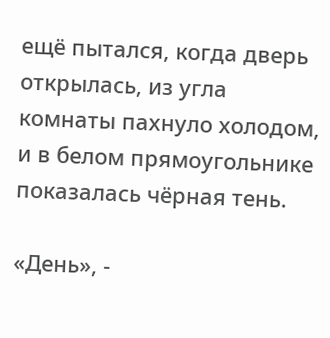ещё пытался, когда дверь открылась, из угла комнаты пахнуло холодом, и в белом прямоугольнике показалась чёрная тень.

«День», -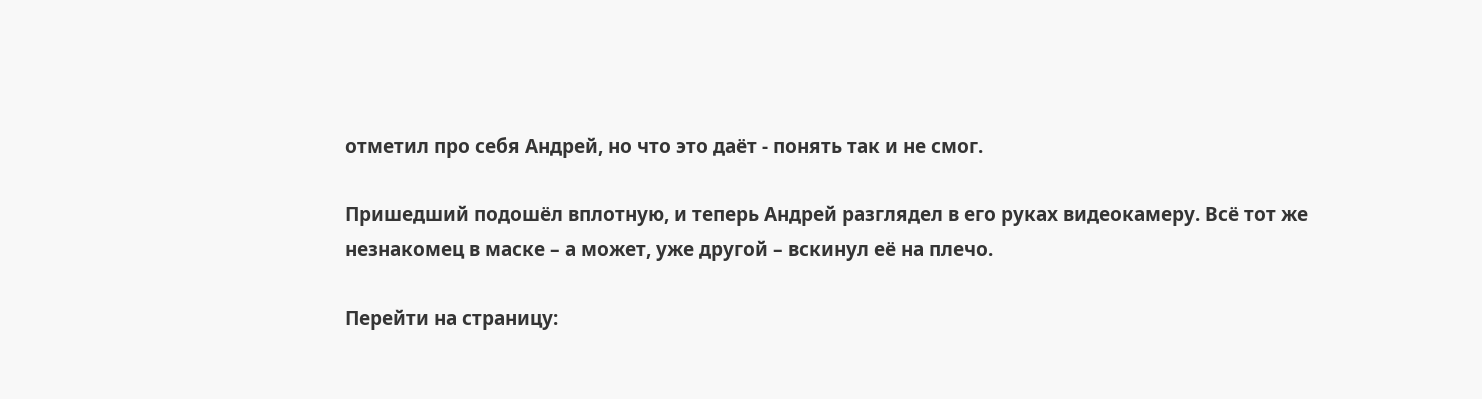отметил про себя Андрей, но что это даёт - понять так и не смог.

Пришедший подошёл вплотную, и теперь Андрей разглядел в его руках видеокамеру. Всё тот же незнакомец в маске – а может, уже другой – вскинул её на плечо.

Перейти на страницу: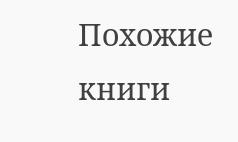Похожие книги